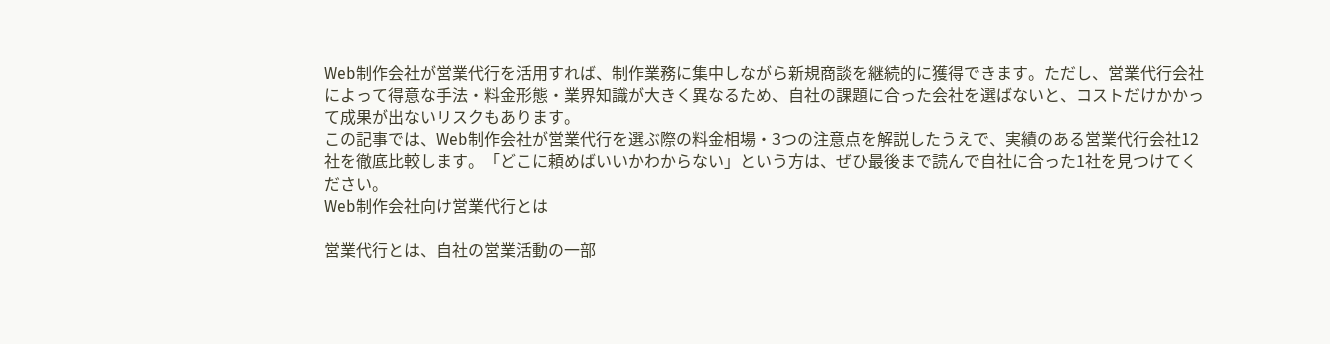Web制作会社が営業代行を活用すれば、制作業務に集中しながら新規商談を継続的に獲得できます。ただし、営業代行会社によって得意な手法・料金形態・業界知識が大きく異なるため、自社の課題に合った会社を選ばないと、コストだけかかって成果が出ないリスクもあります。
この記事では、Web制作会社が営業代行を選ぶ際の料金相場・3つの注意点を解説したうえで、実績のある営業代行会社12社を徹底比較します。「どこに頼めばいいかわからない」という方は、ぜひ最後まで読んで自社に合った1社を見つけてください。
Web制作会社向け営業代行とは

営業代行とは、自社の営業活動の一部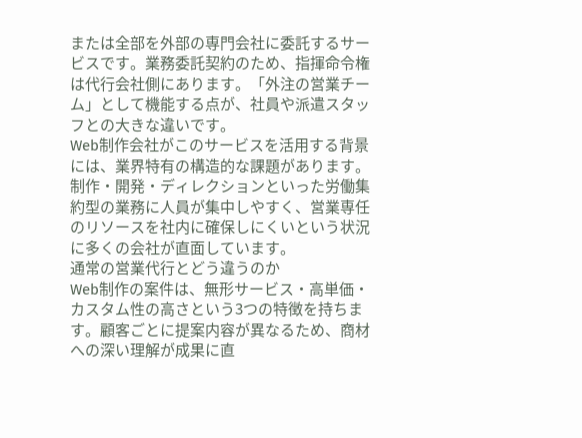または全部を外部の専門会社に委託するサービスです。業務委託契約のため、指揮命令権は代行会社側にあります。「外注の営業チーム」として機能する点が、社員や派遣スタッフとの大きな違いです。
Web制作会社がこのサービスを活用する背景には、業界特有の構造的な課題があります。制作・開発・ディレクションといった労働集約型の業務に人員が集中しやすく、営業専任のリソースを社内に確保しにくいという状況に多くの会社が直面しています。
通常の営業代行とどう違うのか
Web制作の案件は、無形サービス・高単価・カスタム性の高さという3つの特徴を持ちます。顧客ごとに提案内容が異なるため、商材への深い理解が成果に直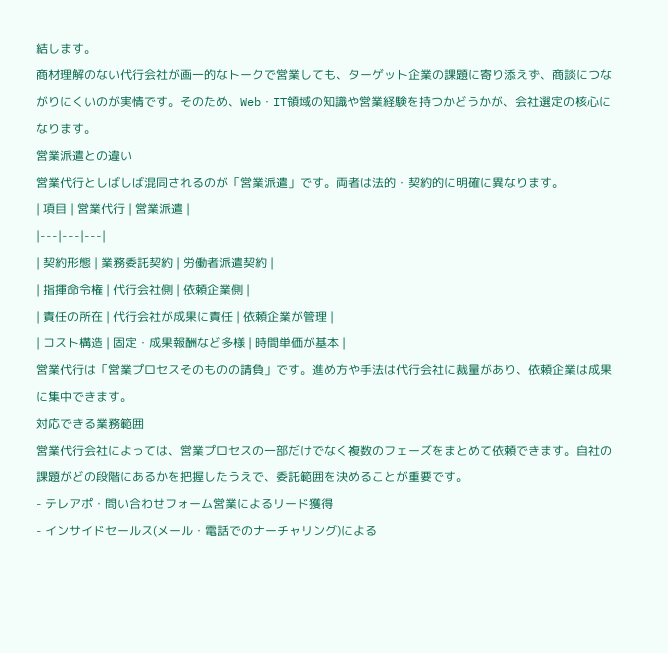結します。
商材理解のない代行会社が画一的なトークで営業しても、ターゲット企業の課題に寄り添えず、商談につながりにくいのが実情です。そのため、Web・IT領域の知識や営業経験を持つかどうかが、会社選定の核心になります。
営業派遣との違い
営業代行としばしば混同されるのが「営業派遣」です。両者は法的・契約的に明確に異なります。
| 項目 | 営業代行 | 営業派遣 |
|---|---|---|
| 契約形態 | 業務委託契約 | 労働者派遣契約 |
| 指揮命令権 | 代行会社側 | 依頼企業側 |
| 責任の所在 | 代行会社が成果に責任 | 依頼企業が管理 |
| コスト構造 | 固定・成果報酬など多様 | 時間単価が基本 |
営業代行は「営業プロセスそのものの請負」です。進め方や手法は代行会社に裁量があり、依頼企業は成果に集中できます。
対応できる業務範囲
営業代行会社によっては、営業プロセスの一部だけでなく複数のフェーズをまとめて依頼できます。自社の課題がどの段階にあるかを把握したうえで、委託範囲を決めることが重要です。
- テレアポ・問い合わせフォーム営業によるリード獲得
- インサイドセールス(メール・電話でのナーチャリング)による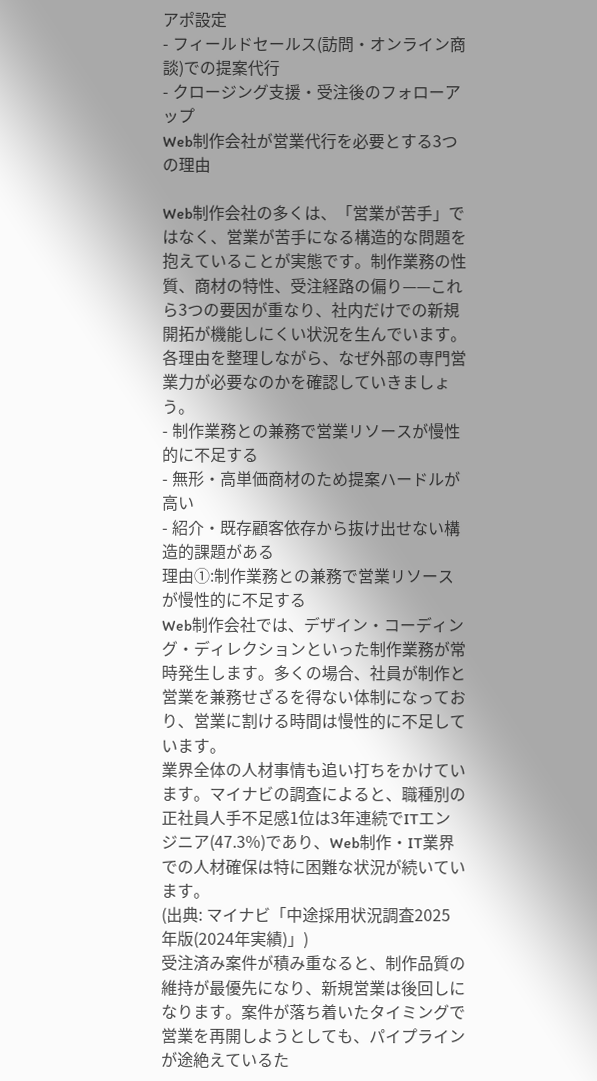アポ設定
- フィールドセールス(訪問・オンライン商談)での提案代行
- クロージング支援・受注後のフォローアップ
Web制作会社が営業代行を必要とする3つの理由

Web制作会社の多くは、「営業が苦手」ではなく、営業が苦手になる構造的な問題を抱えていることが実態です。制作業務の性質、商材の特性、受注経路の偏り——これら3つの要因が重なり、社内だけでの新規開拓が機能しにくい状況を生んでいます。各理由を整理しながら、なぜ外部の専門営業力が必要なのかを確認していきましょう。
- 制作業務との兼務で営業リソースが慢性的に不足する
- 無形・高単価商材のため提案ハードルが高い
- 紹介・既存顧客依存から抜け出せない構造的課題がある
理由①:制作業務との兼務で営業リソースが慢性的に不足する
Web制作会社では、デザイン・コーディング・ディレクションといった制作業務が常時発生します。多くの場合、社員が制作と営業を兼務せざるを得ない体制になっており、営業に割ける時間は慢性的に不足しています。
業界全体の人材事情も追い打ちをかけています。マイナビの調査によると、職種別の正社員人手不足感1位は3年連続でITエンジニア(47.3%)であり、Web制作・IT業界での人材確保は特に困難な状況が続いています。
(出典: マイナビ「中途採用状況調査2025年版(2024年実績)」)
受注済み案件が積み重なると、制作品質の維持が最優先になり、新規営業は後回しになります。案件が落ち着いたタイミングで営業を再開しようとしても、パイプラインが途絶えているた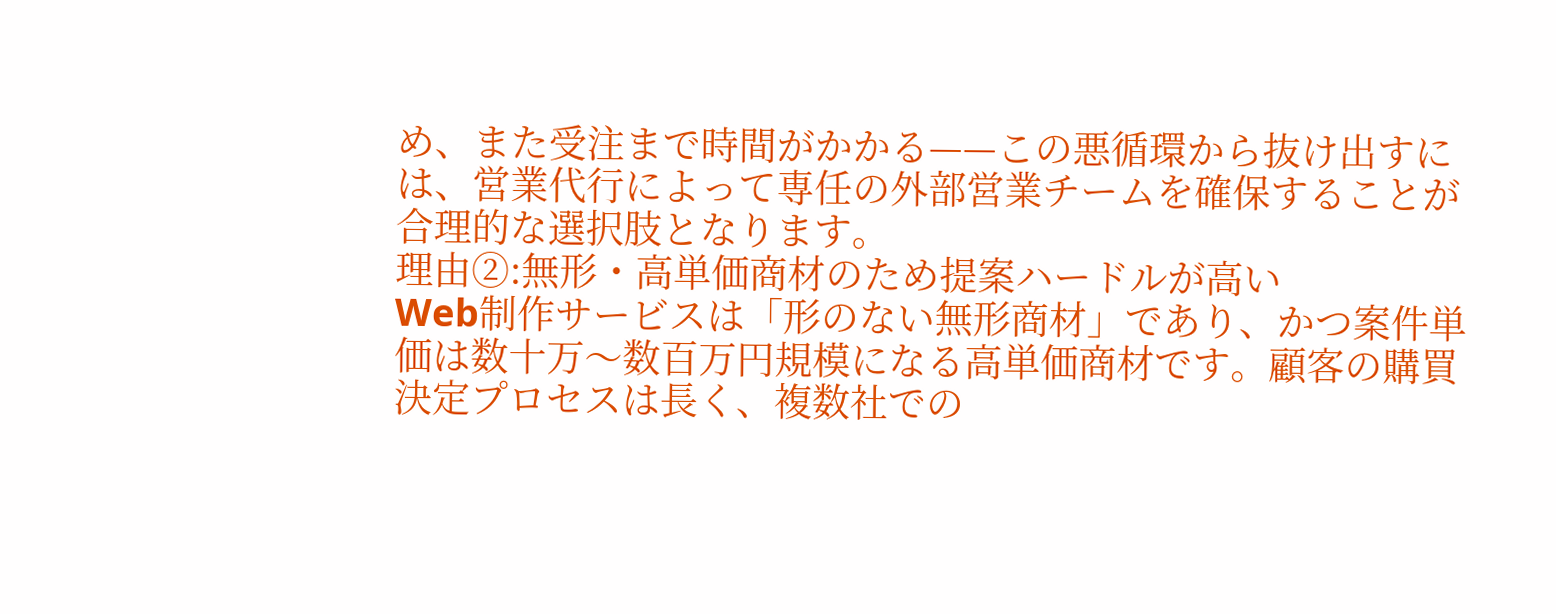め、また受注まで時間がかかる——この悪循環から抜け出すには、営業代行によって専任の外部営業チームを確保することが合理的な選択肢となります。
理由②:無形・高単価商材のため提案ハードルが高い
Web制作サービスは「形のない無形商材」であり、かつ案件単価は数十万〜数百万円規模になる高単価商材です。顧客の購買決定プロセスは長く、複数社での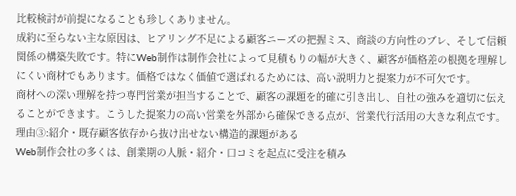比較検討が前提になることも珍しくありません。
成約に至らない主な原因は、ヒアリング不足による顧客ニーズの把握ミス、商談の方向性のブレ、そして信頼関係の構築失敗です。特にWeb制作は制作会社によって見積もりの幅が大きく、顧客が価格差の根拠を理解しにくい商材でもあります。価格ではなく価値で選ばれるためには、高い説明力と提案力が不可欠です。
商材への深い理解を持つ専門営業が担当することで、顧客の課題を的確に引き出し、自社の強みを適切に伝えることができます。こうした提案力の高い営業を外部から確保できる点が、営業代行活用の大きな利点です。
理由③:紹介・既存顧客依存から抜け出せない構造的課題がある
Web制作会社の多くは、創業期の人脈・紹介・口コミを起点に受注を積み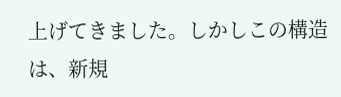上げてきました。しかしこの構造は、新規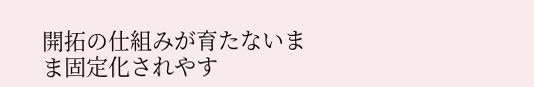開拓の仕組みが育たないまま固定化されやす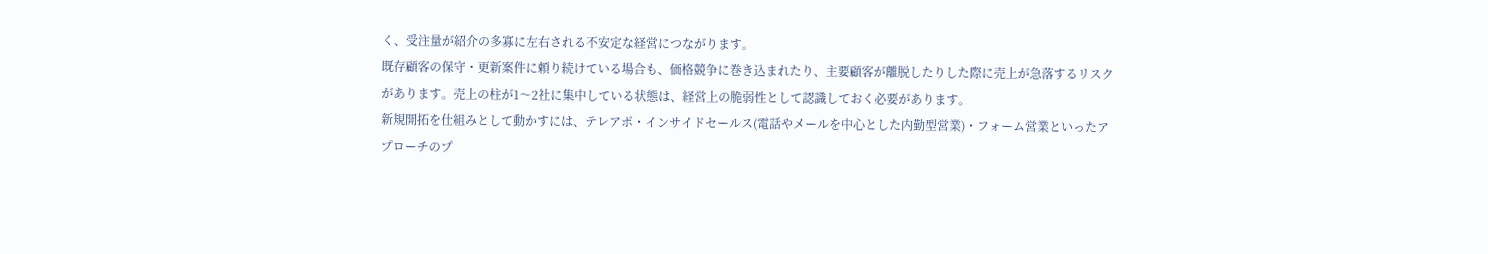く、受注量が紹介の多寡に左右される不安定な経営につながります。
既存顧客の保守・更新案件に頼り続けている場合も、価格競争に巻き込まれたり、主要顧客が離脱したりした際に売上が急落するリスクがあります。売上の柱が1〜2社に集中している状態は、経営上の脆弱性として認識しておく必要があります。
新規開拓を仕組みとして動かすには、テレアポ・インサイドセールス(電話やメールを中心とした内勤型営業)・フォーム営業といったアプローチのプ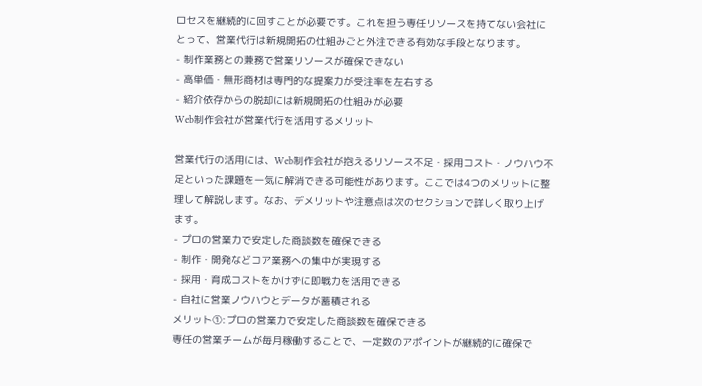ロセスを継続的に回すことが必要です。これを担う専任リソースを持てない会社にとって、営業代行は新規開拓の仕組みごと外注できる有効な手段となります。
- 制作業務との兼務で営業リソースが確保できない
- 高単価・無形商材は専門的な提案力が受注率を左右する
- 紹介依存からの脱却には新規開拓の仕組みが必要
Web制作会社が営業代行を活用するメリット

営業代行の活用には、Web制作会社が抱えるリソース不足・採用コスト・ノウハウ不足といった課題を一気に解消できる可能性があります。ここでは4つのメリットに整理して解説します。なお、デメリットや注意点は次のセクションで詳しく取り上げます。
- プロの営業力で安定した商談数を確保できる
- 制作・開発などコア業務への集中が実現する
- 採用・育成コストをかけずに即戦力を活用できる
- 自社に営業ノウハウとデータが蓄積される
メリット①:プロの営業力で安定した商談数を確保できる
専任の営業チームが毎月稼働することで、一定数のアポイントが継続的に確保で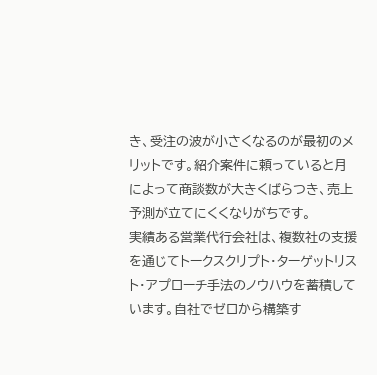き、受注の波が小さくなるのが最初のメリットです。紹介案件に頼っていると月によって商談数が大きくばらつき、売上予測が立てにくくなりがちです。
実績ある営業代行会社は、複数社の支援を通じてトークスクリプト・ターゲットリスト・アプローチ手法のノウハウを蓄積しています。自社でゼロから構築す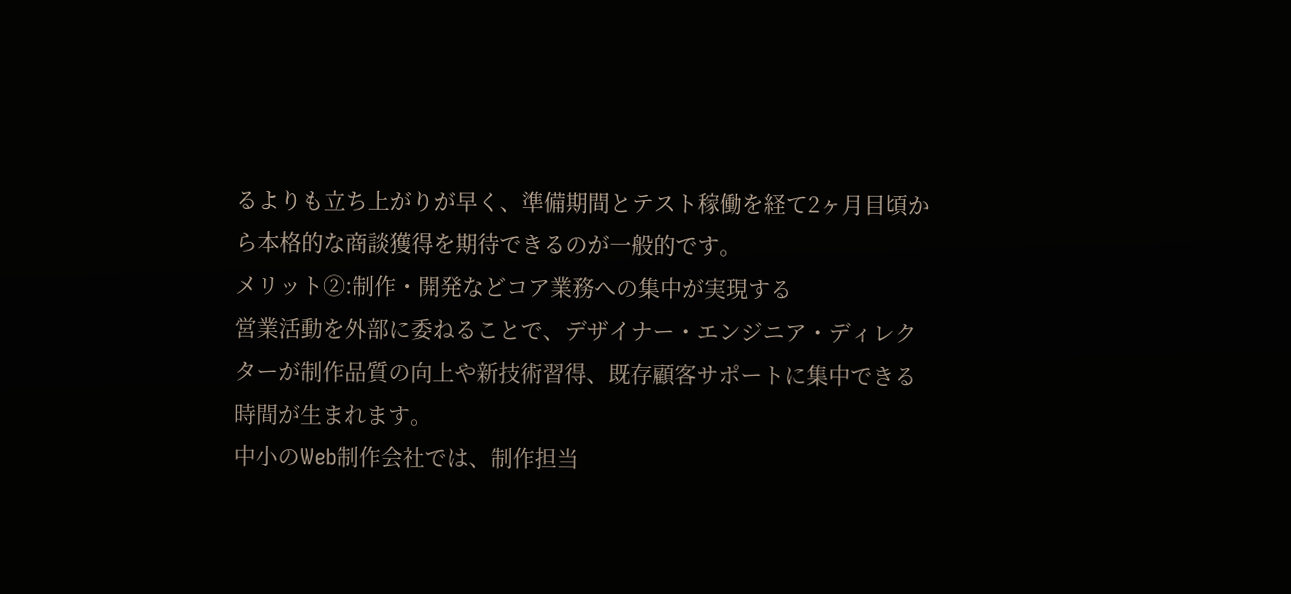るよりも立ち上がりが早く、準備期間とテスト稼働を経て2ヶ月目頃から本格的な商談獲得を期待できるのが一般的です。
メリット②:制作・開発などコア業務への集中が実現する
営業活動を外部に委ねることで、デザイナー・エンジニア・ディレクターが制作品質の向上や新技術習得、既存顧客サポートに集中できる時間が生まれます。
中小のWeb制作会社では、制作担当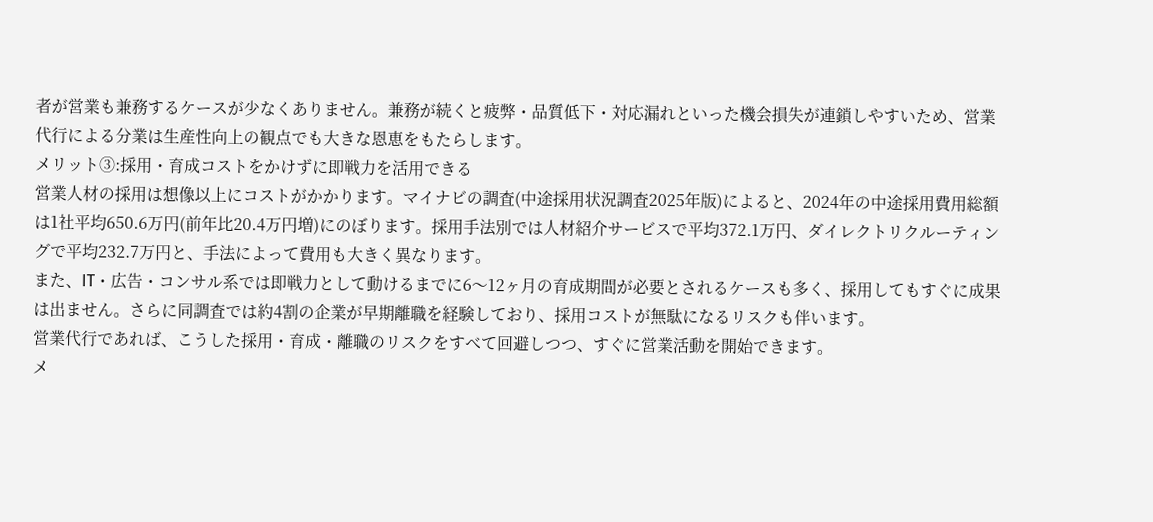者が営業も兼務するケースが少なくありません。兼務が続くと疲弊・品質低下・対応漏れといった機会損失が連鎖しやすいため、営業代行による分業は生産性向上の観点でも大きな恩恵をもたらします。
メリット③:採用・育成コストをかけずに即戦力を活用できる
営業人材の採用は想像以上にコストがかかります。マイナビの調査(中途採用状況調査2025年版)によると、2024年の中途採用費用総額は1社平均650.6万円(前年比20.4万円増)にのぼります。採用手法別では人材紹介サービスで平均372.1万円、ダイレクトリクルーティングで平均232.7万円と、手法によって費用も大きく異なります。
また、IT・広告・コンサル系では即戦力として動けるまでに6〜12ヶ月の育成期間が必要とされるケースも多く、採用してもすぐに成果は出ません。さらに同調査では約4割の企業が早期離職を経験しており、採用コストが無駄になるリスクも伴います。
営業代行であれば、こうした採用・育成・離職のリスクをすべて回避しつつ、すぐに営業活動を開始できます。
メ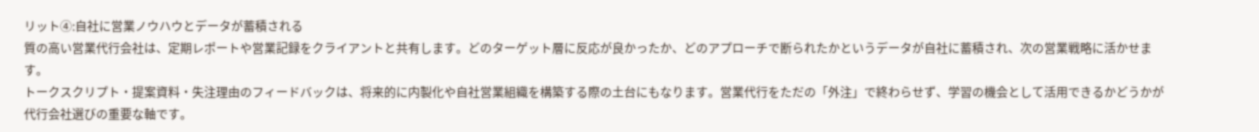リット④:自社に営業ノウハウとデータが蓄積される
質の高い営業代行会社は、定期レポートや営業記録をクライアントと共有します。どのターゲット層に反応が良かったか、どのアプローチで断られたかというデータが自社に蓄積され、次の営業戦略に活かせます。
トークスクリプト・提案資料・失注理由のフィードバックは、将来的に内製化や自社営業組織を構築する際の土台にもなります。営業代行をただの「外注」で終わらせず、学習の機会として活用できるかどうかが代行会社選びの重要な軸です。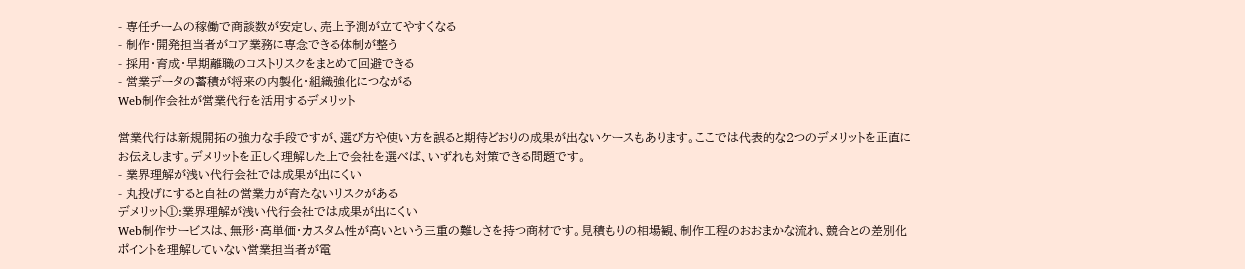- 専任チームの稼働で商談数が安定し、売上予測が立てやすくなる
- 制作・開発担当者がコア業務に専念できる体制が整う
- 採用・育成・早期離職のコストリスクをまとめて回避できる
- 営業データの蓄積が将来の内製化・組織強化につながる
Web制作会社が営業代行を活用するデメリット

営業代行は新規開拓の強力な手段ですが、選び方や使い方を誤ると期待どおりの成果が出ないケースもあります。ここでは代表的な2つのデメリットを正直にお伝えします。デメリットを正しく理解した上で会社を選べば、いずれも対策できる問題です。
- 業界理解が浅い代行会社では成果が出にくい
- 丸投げにすると自社の営業力が育たないリスクがある
デメリット①:業界理解が浅い代行会社では成果が出にくい
Web制作サービスは、無形・高単価・カスタム性が高いという三重の難しさを持つ商材です。見積もりの相場観、制作工程のおおまかな流れ、競合との差別化ポイントを理解していない営業担当者が電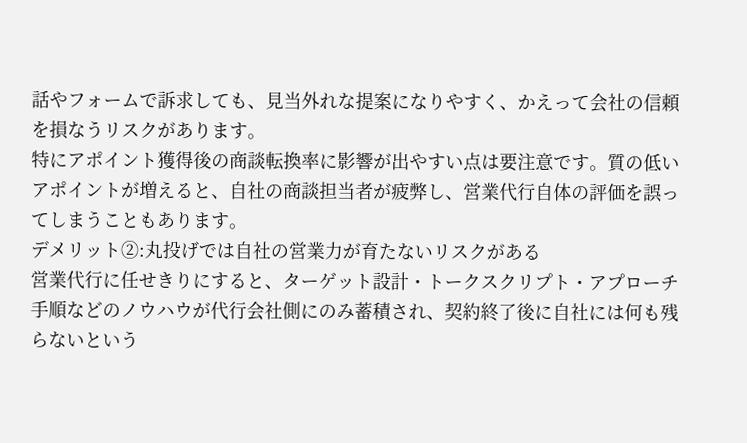話やフォームで訴求しても、見当外れな提案になりやすく、かえって会社の信頼を損なうリスクがあります。
特にアポイント獲得後の商談転換率に影響が出やすい点は要注意です。質の低いアポイントが増えると、自社の商談担当者が疲弊し、営業代行自体の評価を誤ってしまうこともあります。
デメリット②:丸投げでは自社の営業力が育たないリスクがある
営業代行に任せきりにすると、ターゲット設計・トークスクリプト・アプローチ手順などのノウハウが代行会社側にのみ蓄積され、契約終了後に自社には何も残らないという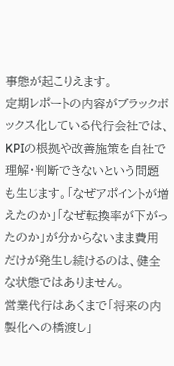事態が起こりえます。
定期レポートの内容がブラックボックス化している代行会社では、KPIの根拠や改善施策を自社で理解・判断できないという問題も生じます。「なぜアポイントが増えたのか」「なぜ転換率が下がったのか」が分からないまま費用だけが発生し続けるのは、健全な状態ではありません。
営業代行はあくまで「将来の内製化への橋渡し」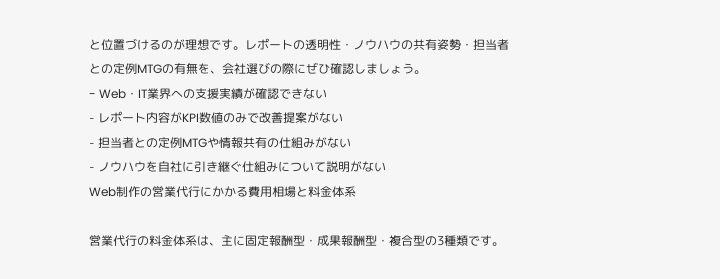と位置づけるのが理想です。レポートの透明性・ノウハウの共有姿勢・担当者との定例MTGの有無を、会社選びの際にぜひ確認しましょう。
- Web・IT業界への支援実績が確認できない
- レポート内容がKPI数値のみで改善提案がない
- 担当者との定例MTGや情報共有の仕組みがない
- ノウハウを自社に引き継ぐ仕組みについて説明がない
Web制作の営業代行にかかる費用相場と料金体系

営業代行の料金体系は、主に固定報酬型・成果報酬型・複合型の3種類です。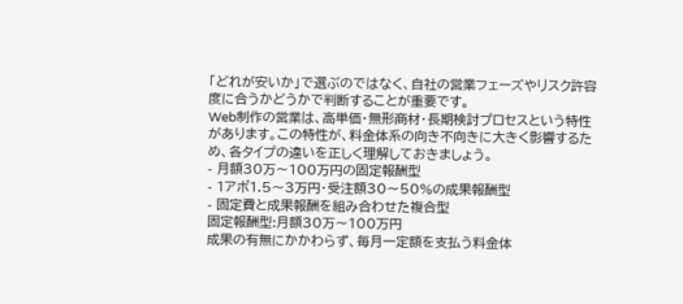「どれが安いか」で選ぶのではなく、自社の営業フェーズやリスク許容度に合うかどうかで判断することが重要です。
Web制作の営業は、高単価・無形商材・長期検討プロセスという特性があります。この特性が、料金体系の向き不向きに大きく影響するため、各タイプの違いを正しく理解しておきましょう。
- 月額30万〜100万円の固定報酬型
- 1アポ1.5〜3万円・受注額30〜50%の成果報酬型
- 固定費と成果報酬を組み合わせた複合型
固定報酬型:月額30万〜100万円
成果の有無にかかわらず、毎月一定額を支払う料金体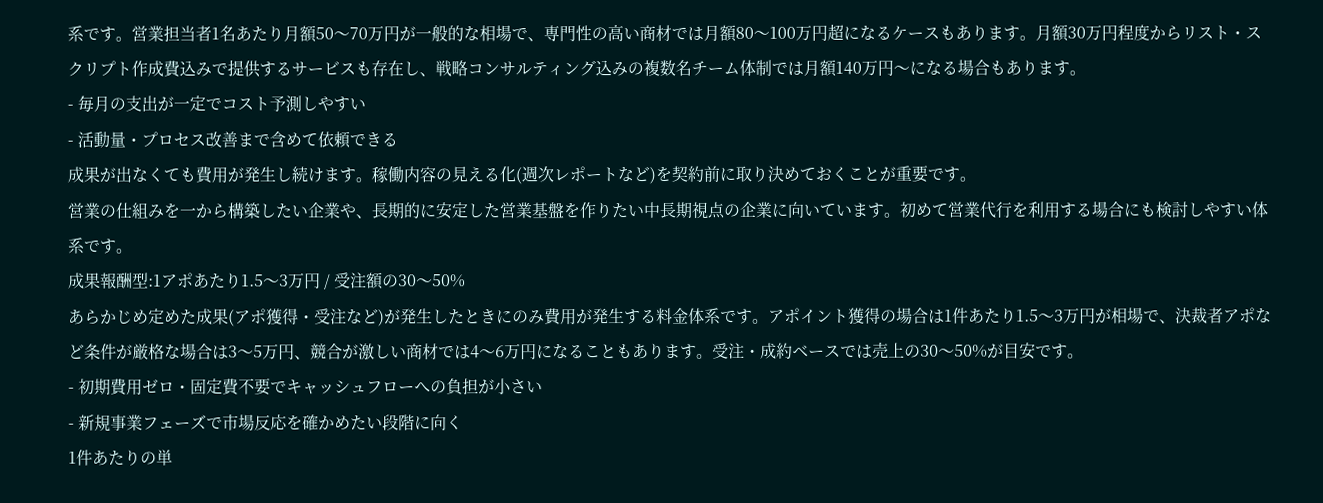系です。営業担当者1名あたり月額50〜70万円が一般的な相場で、専門性の高い商材では月額80〜100万円超になるケースもあります。月額30万円程度からリスト・スクリプト作成費込みで提供するサービスも存在し、戦略コンサルティング込みの複数名チーム体制では月額140万円〜になる場合もあります。
- 毎月の支出が一定でコスト予測しやすい
- 活動量・プロセス改善まで含めて依頼できる
成果が出なくても費用が発生し続けます。稼働内容の見える化(週次レポートなど)を契約前に取り決めておくことが重要です。
営業の仕組みを一から構築したい企業や、長期的に安定した営業基盤を作りたい中長期視点の企業に向いています。初めて営業代行を利用する場合にも検討しやすい体系です。
成果報酬型:1アポあたり1.5〜3万円 / 受注額の30〜50%
あらかじめ定めた成果(アポ獲得・受注など)が発生したときにのみ費用が発生する料金体系です。アポイント獲得の場合は1件あたり1.5〜3万円が相場で、決裁者アポなど条件が厳格な場合は3〜5万円、競合が激しい商材では4〜6万円になることもあります。受注・成約ベースでは売上の30〜50%が目安です。
- 初期費用ゼロ・固定費不要でキャッシュフローへの負担が小さい
- 新規事業フェーズで市場反応を確かめたい段階に向く
1件あたりの単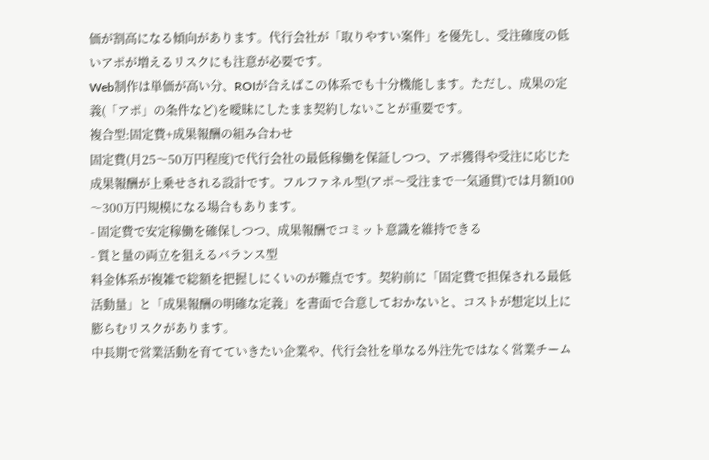価が割高になる傾向があります。代行会社が「取りやすい案件」を優先し、受注確度の低いアポが増えるリスクにも注意が必要です。
Web制作は単価が高い分、ROIが合えばこの体系でも十分機能します。ただし、成果の定義(「アポ」の条件など)を曖昧にしたまま契約しないことが重要です。
複合型:固定費+成果報酬の組み合わせ
固定費(月25〜50万円程度)で代行会社の最低稼働を保証しつつ、アポ獲得や受注に応じた成果報酬が上乗せされる設計です。フルファネル型(アポ〜受注まで一気通貫)では月額100〜300万円規模になる場合もあります。
- 固定費で安定稼働を確保しつつ、成果報酬でコミット意識を維持できる
- 質と量の両立を狙えるバランス型
料金体系が複雑で総額を把握しにくいのが難点です。契約前に「固定費で担保される最低活動量」と「成果報酬の明確な定義」を書面で合意しておかないと、コストが想定以上に膨らむリスクがあります。
中長期で営業活動を育てていきたい企業や、代行会社を単なる外注先ではなく営業チーム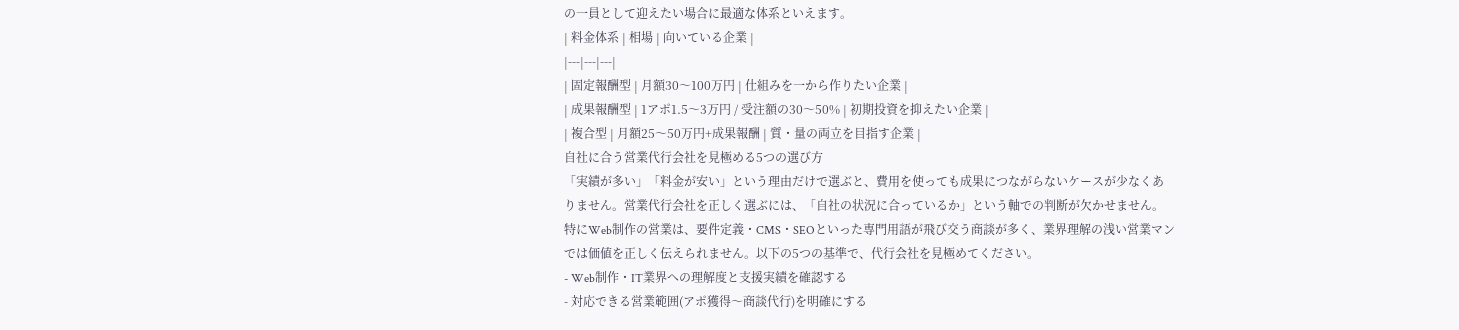の一員として迎えたい場合に最適な体系といえます。
| 料金体系 | 相場 | 向いている企業 |
|---|---|---|
| 固定報酬型 | 月額30〜100万円 | 仕組みを一から作りたい企業 |
| 成果報酬型 | 1アポ1.5〜3万円 / 受注額の30〜50% | 初期投資を抑えたい企業 |
| 複合型 | 月額25〜50万円+成果報酬 | 質・量の両立を目指す企業 |
自社に合う営業代行会社を見極める5つの選び方
「実績が多い」「料金が安い」という理由だけで選ぶと、費用を使っても成果につながらないケースが少なくありません。営業代行会社を正しく選ぶには、「自社の状況に合っているか」という軸での判断が欠かせません。
特にWeb制作の営業は、要件定義・CMS・SEOといった専門用語が飛び交う商談が多く、業界理解の浅い営業マンでは価値を正しく伝えられません。以下の5つの基準で、代行会社を見極めてください。
- Web制作・IT業界への理解度と支援実績を確認する
- 対応できる営業範囲(アポ獲得〜商談代行)を明確にする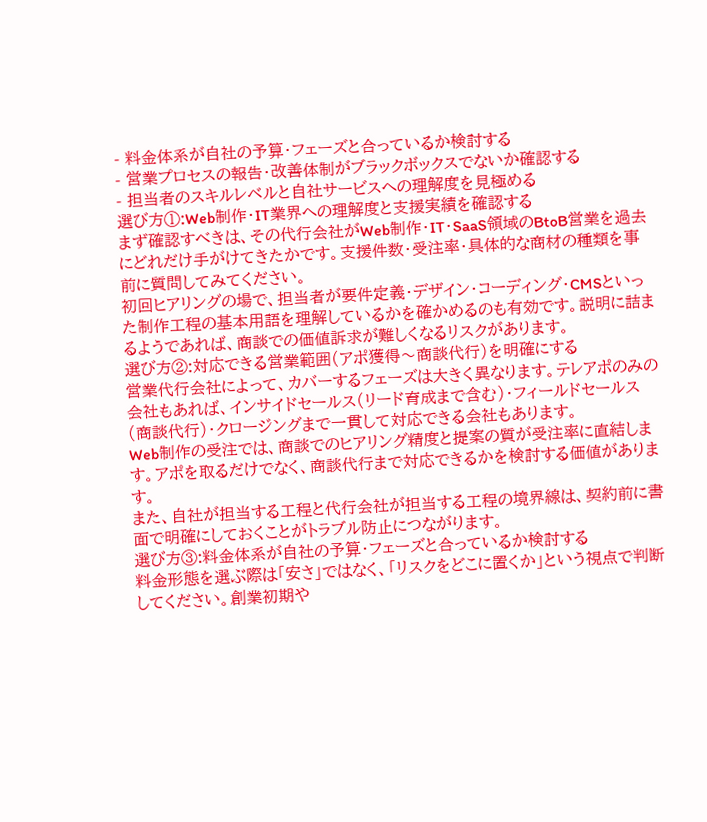- 料金体系が自社の予算・フェーズと合っているか検討する
- 営業プロセスの報告・改善体制がブラックボックスでないか確認する
- 担当者のスキルレベルと自社サービスへの理解度を見極める
選び方①:Web制作・IT業界への理解度と支援実績を確認する
まず確認すべきは、その代行会社がWeb制作・IT・SaaS領域のBtoB営業を過去にどれだけ手がけてきたかです。支援件数・受注率・具体的な商材の種類を事前に質問してみてください。
初回ヒアリングの場で、担当者が要件定義・デザイン・コーディング・CMSといった制作工程の基本用語を理解しているかを確かめるのも有効です。説明に詰まるようであれば、商談での価値訴求が難しくなるリスクがあります。
選び方②:対応できる営業範囲(アポ獲得〜商談代行)を明確にする
営業代行会社によって、カバーするフェーズは大きく異なります。テレアポのみの会社もあれば、インサイドセールス(リード育成まで含む)・フィールドセールス(商談代行)・クロージングまで一貫して対応できる会社もあります。
Web制作の受注では、商談でのヒアリング精度と提案の質が受注率に直結します。アポを取るだけでなく、商談代行まで対応できるかを検討する価値があります。
また、自社が担当する工程と代行会社が担当する工程の境界線は、契約前に書面で明確にしておくことがトラブル防止につながります。
選び方③:料金体系が自社の予算・フェーズと合っているか検討する
料金形態を選ぶ際は「安さ」ではなく、「リスクをどこに置くか」という視点で判断してください。創業初期や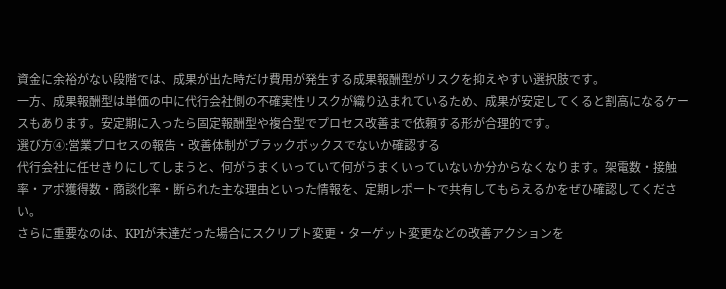資金に余裕がない段階では、成果が出た時だけ費用が発生する成果報酬型がリスクを抑えやすい選択肢です。
一方、成果報酬型は単価の中に代行会社側の不確実性リスクが織り込まれているため、成果が安定してくると割高になるケースもあります。安定期に入ったら固定報酬型や複合型でプロセス改善まで依頼する形が合理的です。
選び方④:営業プロセスの報告・改善体制がブラックボックスでないか確認する
代行会社に任せきりにしてしまうと、何がうまくいっていて何がうまくいっていないか分からなくなります。架電数・接触率・アポ獲得数・商談化率・断られた主な理由といった情報を、定期レポートで共有してもらえるかをぜひ確認してください。
さらに重要なのは、KPIが未達だった場合にスクリプト変更・ターゲット変更などの改善アクションを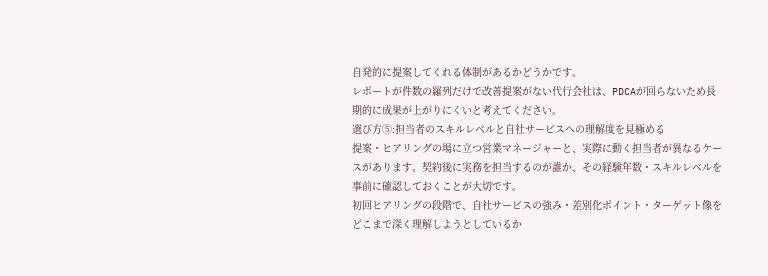自発的に提案してくれる体制があるかどうかです。
レポートが件数の羅列だけで改善提案がない代行会社は、PDCAが回らないため長期的に成果が上がりにくいと考えてください。
選び方⑤:担当者のスキルレベルと自社サービスへの理解度を見極める
提案・ヒアリングの場に立つ営業マネージャーと、実際に動く担当者が異なるケースがあります。契約後に実務を担当するのが誰か、その経験年数・スキルレベルを事前に確認しておくことが大切です。
初回ヒアリングの段階で、自社サービスの強み・差別化ポイント・ターゲット像をどこまで深く理解しようとしているか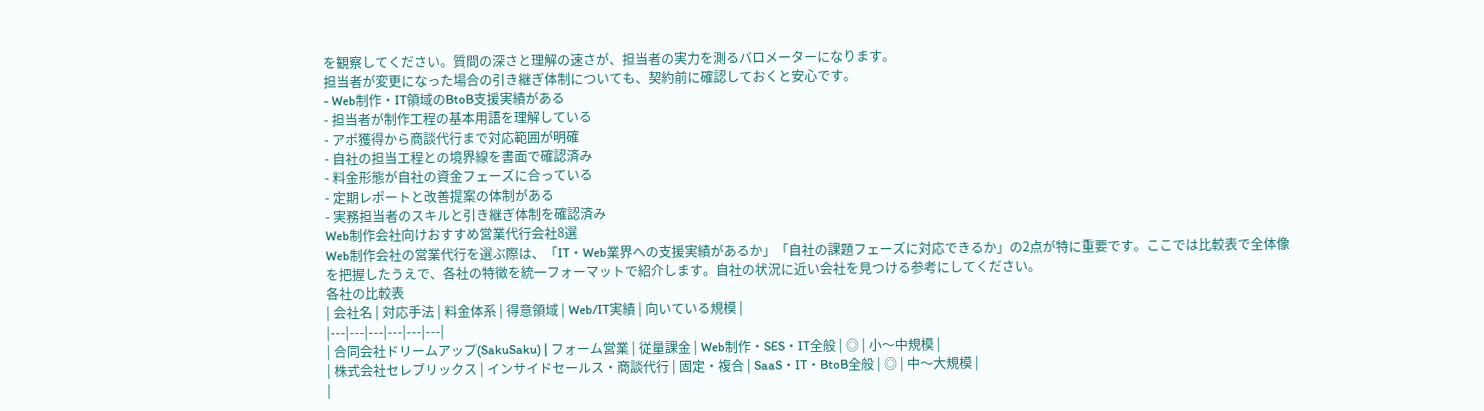を観察してください。質問の深さと理解の速さが、担当者の実力を測るバロメーターになります。
担当者が変更になった場合の引き継ぎ体制についても、契約前に確認しておくと安心です。
- Web制作・IT領域のBtoB支援実績がある
- 担当者が制作工程の基本用語を理解している
- アポ獲得から商談代行まで対応範囲が明確
- 自社の担当工程との境界線を書面で確認済み
- 料金形態が自社の資金フェーズに合っている
- 定期レポートと改善提案の体制がある
- 実務担当者のスキルと引き継ぎ体制を確認済み
Web制作会社向けおすすめ営業代行会社8選
Web制作会社の営業代行を選ぶ際は、「IT・Web業界への支援実績があるか」「自社の課題フェーズに対応できるか」の2点が特に重要です。ここでは比較表で全体像を把握したうえで、各社の特徴を統一フォーマットで紹介します。自社の状況に近い会社を見つける参考にしてください。
各社の比較表
| 会社名 | 対応手法 | 料金体系 | 得意領域 | Web/IT実績 | 向いている規模 |
|---|---|---|---|---|---|
| 合同会社ドリームアップ(SakuSaku) | フォーム営業 | 従量課金 | Web制作・SES・IT全般 | ◎ | 小〜中規模 |
| 株式会社セレブリックス | インサイドセールス・商談代行 | 固定・複合 | SaaS・IT・BtoB全般 | ◎ | 中〜大規模 |
|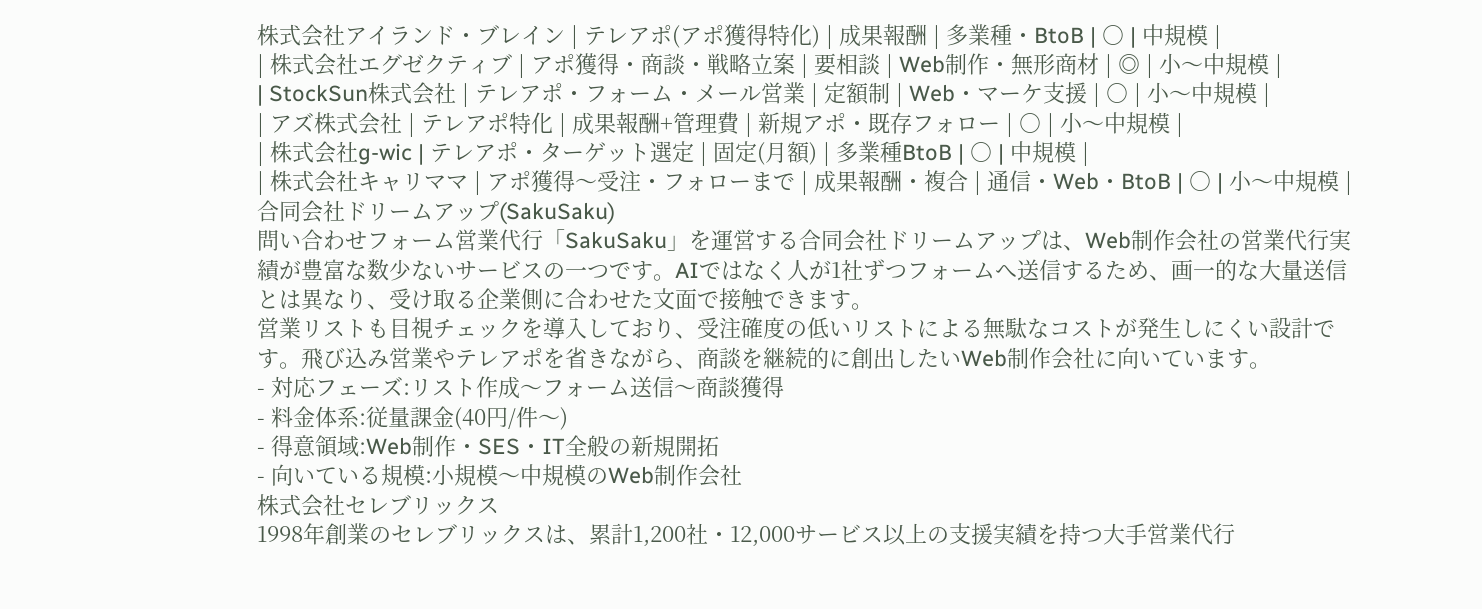株式会社アイランド・ブレイン | テレアポ(アポ獲得特化) | 成果報酬 | 多業種・BtoB | ○ | 中規模 |
| 株式会社エグゼクティブ | アポ獲得・商談・戦略立案 | 要相談 | Web制作・無形商材 | ◎ | 小〜中規模 |
| StockSun株式会社 | テレアポ・フォーム・メール営業 | 定額制 | Web・マーケ支援 | ○ | 小〜中規模 |
| アズ株式会社 | テレアポ特化 | 成果報酬+管理費 | 新規アポ・既存フォロー | ○ | 小〜中規模 |
| 株式会社g-wic | テレアポ・ターゲット選定 | 固定(月額) | 多業種BtoB | ○ | 中規模 |
| 株式会社キャリママ | アポ獲得〜受注・フォローまで | 成果報酬・複合 | 通信・Web・BtoB | ○ | 小〜中規模 |
合同会社ドリームアップ(SakuSaku)
問い合わせフォーム営業代行「SakuSaku」を運営する合同会社ドリームアップは、Web制作会社の営業代行実績が豊富な数少ないサービスの一つです。AIではなく人が1社ずつフォームへ送信するため、画一的な大量送信とは異なり、受け取る企業側に合わせた文面で接触できます。
営業リストも目視チェックを導入しており、受注確度の低いリストによる無駄なコストが発生しにくい設計です。飛び込み営業やテレアポを省きながら、商談を継続的に創出したいWeb制作会社に向いています。
- 対応フェーズ:リスト作成〜フォーム送信〜商談獲得
- 料金体系:従量課金(40円/件〜)
- 得意領域:Web制作・SES・IT全般の新規開拓
- 向いている規模:小規模〜中規模のWeb制作会社
株式会社セレブリックス
1998年創業のセレブリックスは、累計1,200社・12,000サービス以上の支援実績を持つ大手営業代行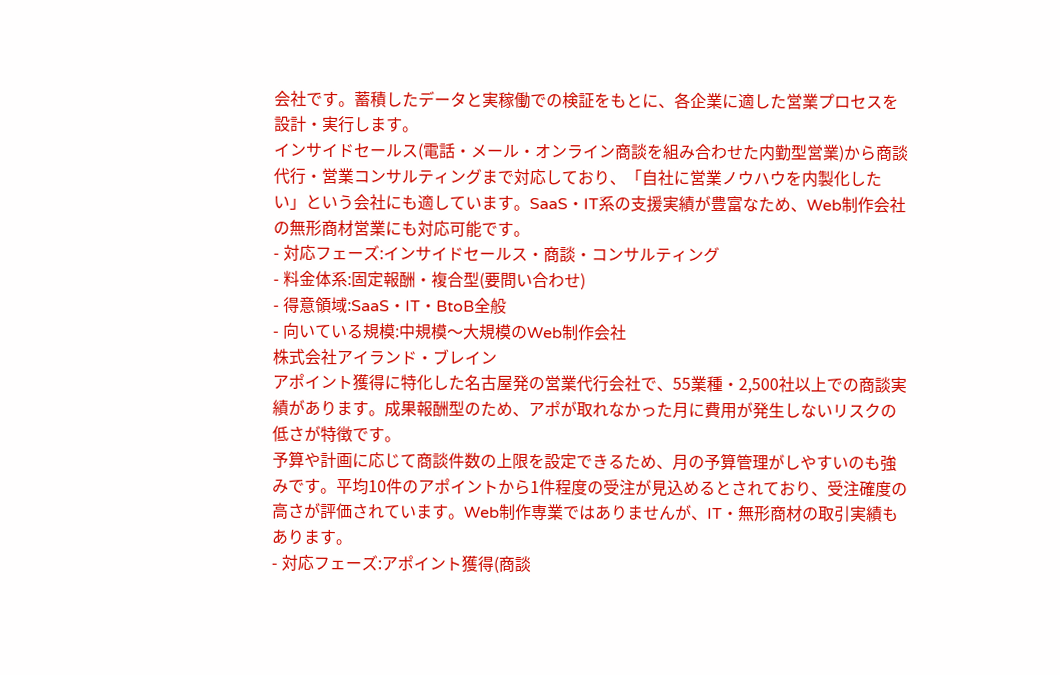会社です。蓄積したデータと実稼働での検証をもとに、各企業に適した営業プロセスを設計・実行します。
インサイドセールス(電話・メール・オンライン商談を組み合わせた内勤型営業)から商談代行・営業コンサルティングまで対応しており、「自社に営業ノウハウを内製化したい」という会社にも適しています。SaaS・IT系の支援実績が豊富なため、Web制作会社の無形商材営業にも対応可能です。
- 対応フェーズ:インサイドセールス・商談・コンサルティング
- 料金体系:固定報酬・複合型(要問い合わせ)
- 得意領域:SaaS・IT・BtoB全般
- 向いている規模:中規模〜大規模のWeb制作会社
株式会社アイランド・ブレイン
アポイント獲得に特化した名古屋発の営業代行会社で、55業種・2,500社以上での商談実績があります。成果報酬型のため、アポが取れなかった月に費用が発生しないリスクの低さが特徴です。
予算や計画に応じて商談件数の上限を設定できるため、月の予算管理がしやすいのも強みです。平均10件のアポイントから1件程度の受注が見込めるとされており、受注確度の高さが評価されています。Web制作専業ではありませんが、IT・無形商材の取引実績もあります。
- 対応フェーズ:アポイント獲得(商談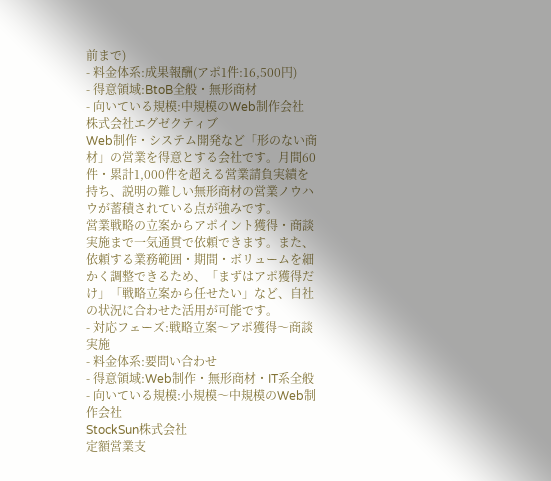前まで)
- 料金体系:成果報酬(アポ1件:16,500円)
- 得意領域:BtoB全般・無形商材
- 向いている規模:中規模のWeb制作会社
株式会社エグゼクティブ
Web制作・システム開発など「形のない商材」の営業を得意とする会社です。月間60件・累計1,000件を超える営業請負実績を持ち、説明の難しい無形商材の営業ノウハウが蓄積されている点が強みです。
営業戦略の立案からアポイント獲得・商談実施まで一気通貫で依頼できます。また、依頼する業務範囲・期間・ボリュームを細かく調整できるため、「まずはアポ獲得だけ」「戦略立案から任せたい」など、自社の状況に合わせた活用が可能です。
- 対応フェーズ:戦略立案〜アポ獲得〜商談実施
- 料金体系:要問い合わせ
- 得意領域:Web制作・無形商材・IT系全般
- 向いている規模:小規模〜中規模のWeb制作会社
StockSun株式会社
定額営業支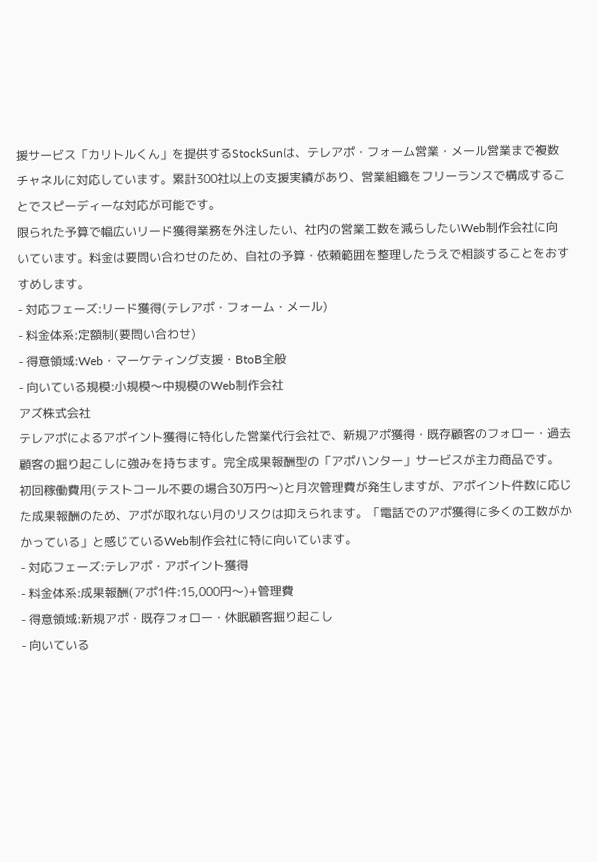援サービス「カリトルくん」を提供するStockSunは、テレアポ・フォーム営業・メール営業まで複数チャネルに対応しています。累計300社以上の支援実績があり、営業組織をフリーランスで構成することでスピーディーな対応が可能です。
限られた予算で幅広いリード獲得業務を外注したい、社内の営業工数を減らしたいWeb制作会社に向いています。料金は要問い合わせのため、自社の予算・依頼範囲を整理したうえで相談することをおすすめします。
- 対応フェーズ:リード獲得(テレアポ・フォーム・メール)
- 料金体系:定額制(要問い合わせ)
- 得意領域:Web・マーケティング支援・BtoB全般
- 向いている規模:小規模〜中規模のWeb制作会社
アズ株式会社
テレアポによるアポイント獲得に特化した営業代行会社で、新規アポ獲得・既存顧客のフォロー・過去顧客の掘り起こしに強みを持ちます。完全成果報酬型の「アポハンター」サービスが主力商品です。
初回稼働費用(テストコール不要の場合30万円〜)と月次管理費が発生しますが、アポイント件数に応じた成果報酬のため、アポが取れない月のリスクは抑えられます。「電話でのアポ獲得に多くの工数がかかっている」と感じているWeb制作会社に特に向いています。
- 対応フェーズ:テレアポ・アポイント獲得
- 料金体系:成果報酬(アポ1件:15,000円〜)+管理費
- 得意領域:新規アポ・既存フォロー・休眠顧客掘り起こし
- 向いている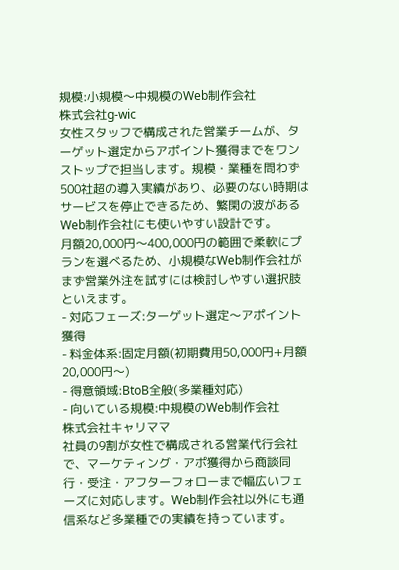規模:小規模〜中規模のWeb制作会社
株式会社g-wic
女性スタッフで構成された営業チームが、ターゲット選定からアポイント獲得までをワンストップで担当します。規模・業種を問わず500社超の導入実績があり、必要のない時期はサービスを停止できるため、繁閑の波があるWeb制作会社にも使いやすい設計です。
月額20,000円〜400,000円の範囲で柔軟にプランを選べるため、小規模なWeb制作会社がまず営業外注を試すには検討しやすい選択肢といえます。
- 対応フェーズ:ターゲット選定〜アポイント獲得
- 料金体系:固定月額(初期費用50,000円+月額20,000円〜)
- 得意領域:BtoB全般(多業種対応)
- 向いている規模:中規模のWeb制作会社
株式会社キャリママ
社員の9割が女性で構成される営業代行会社で、マーケティング・アポ獲得から商談同行・受注・アフターフォローまで幅広いフェーズに対応します。Web制作会社以外にも通信系など多業種での実績を持っています。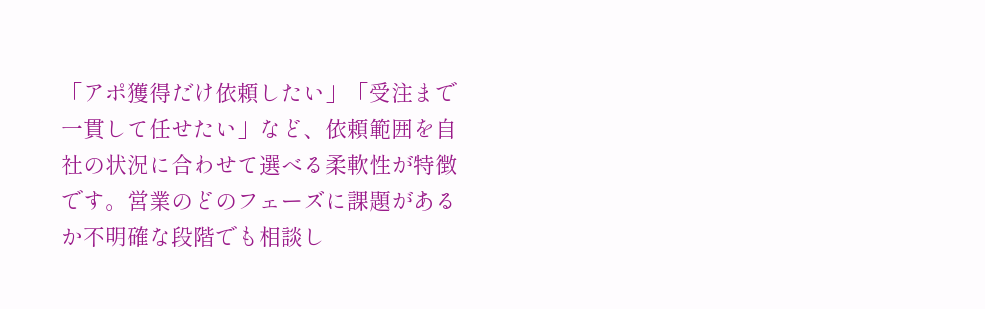「アポ獲得だけ依頼したい」「受注まで一貫して任せたい」など、依頼範囲を自社の状況に合わせて選べる柔軟性が特徴です。営業のどのフェーズに課題があるか不明確な段階でも相談し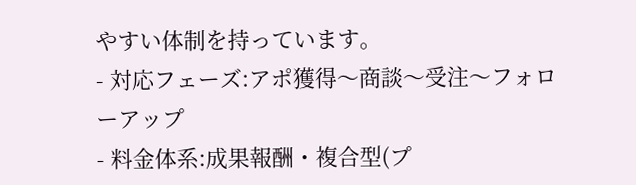やすい体制を持っています。
- 対応フェーズ:アポ獲得〜商談〜受注〜フォローアップ
- 料金体系:成果報酬・複合型(プ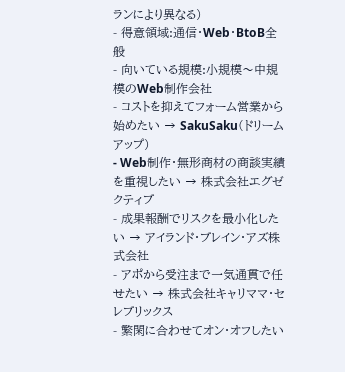ランにより異なる)
- 得意領域:通信・Web・BtoB全般
- 向いている規模:小規模〜中規模のWeb制作会社
- コストを抑えてフォーム営業から始めたい → SakuSaku(ドリームアップ)
- Web制作・無形商材の商談実績を重視したい → 株式会社エグゼクティブ
- 成果報酬でリスクを最小化したい → アイランド・ブレイン・アズ株式会社
- アポから受注まで一気通貫で任せたい → 株式会社キャリママ・セレブリックス
- 繁閑に合わせてオン・オフしたい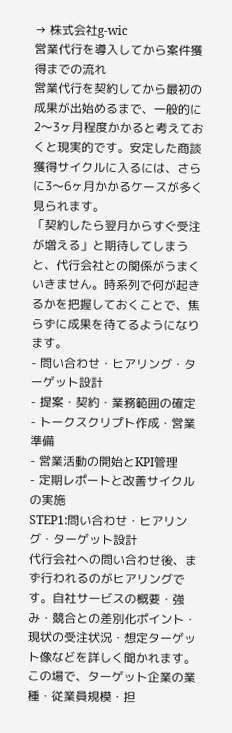→ 株式会社g-wic
営業代行を導入してから案件獲得までの流れ
営業代行を契約してから最初の成果が出始めるまで、一般的に2〜3ヶ月程度かかると考えておくと現実的です。安定した商談獲得サイクルに入るには、さらに3〜6ヶ月かかるケースが多く見られます。
「契約したら翌月からすぐ受注が増える」と期待してしまうと、代行会社との関係がうまくいきません。時系列で何が起きるかを把握しておくことで、焦らずに成果を待てるようになります。
- 問い合わせ・ヒアリング・ターゲット設計
- 提案・契約・業務範囲の確定
- トークスクリプト作成・営業準備
- 営業活動の開始とKPI管理
- 定期レポートと改善サイクルの実施
STEP1:問い合わせ・ヒアリング・ターゲット設計
代行会社への問い合わせ後、まず行われるのがヒアリングです。自社サービスの概要・強み・競合との差別化ポイント・現状の受注状況・想定ターゲット像などを詳しく聞かれます。
この場で、ターゲット企業の業種・従業員規模・担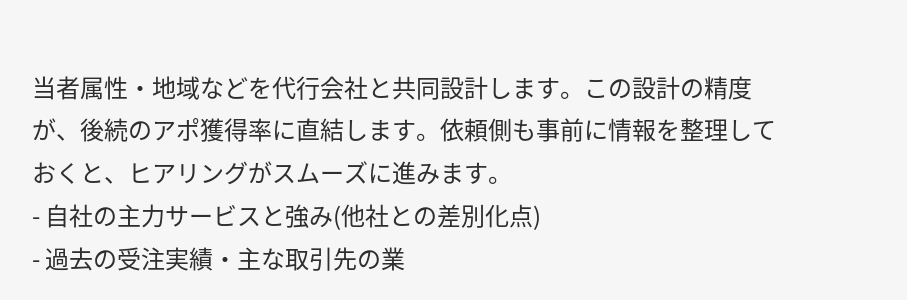当者属性・地域などを代行会社と共同設計します。この設計の精度が、後続のアポ獲得率に直結します。依頼側も事前に情報を整理しておくと、ヒアリングがスムーズに進みます。
- 自社の主力サービスと強み(他社との差別化点)
- 過去の受注実績・主な取引先の業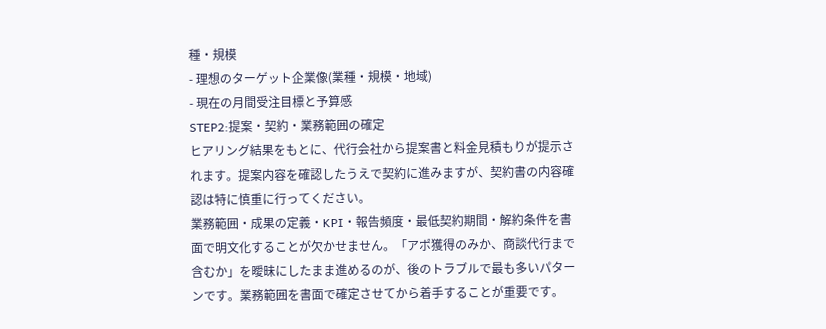種・規模
- 理想のターゲット企業像(業種・規模・地域)
- 現在の月間受注目標と予算感
STEP2:提案・契約・業務範囲の確定
ヒアリング結果をもとに、代行会社から提案書と料金見積もりが提示されます。提案内容を確認したうえで契約に進みますが、契約書の内容確認は特に慎重に行ってください。
業務範囲・成果の定義・KPI・報告頻度・最低契約期間・解約条件を書面で明文化することが欠かせません。「アポ獲得のみか、商談代行まで含むか」を曖昧にしたまま進めるのが、後のトラブルで最も多いパターンです。業務範囲を書面で確定させてから着手することが重要です。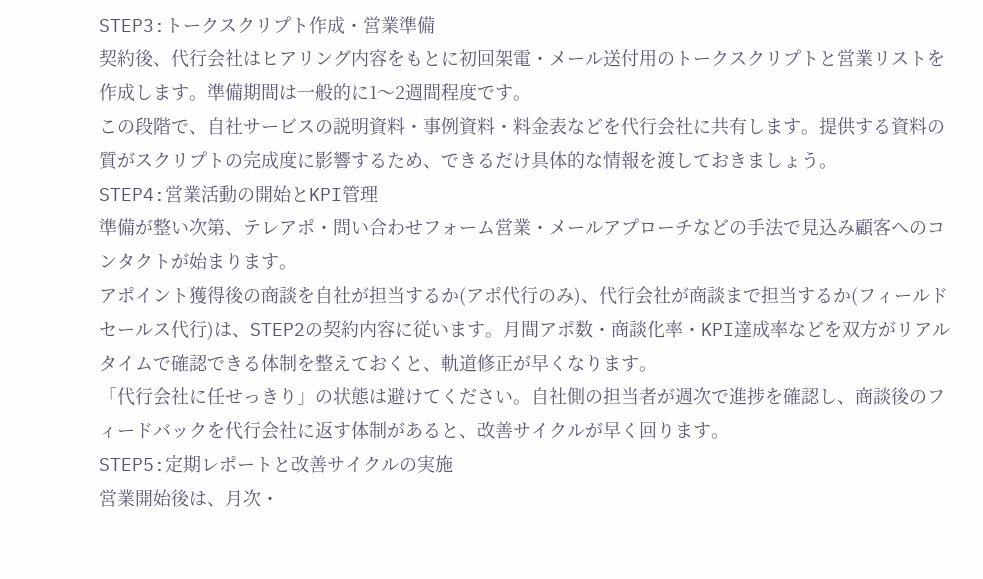STEP3:トークスクリプト作成・営業準備
契約後、代行会社はヒアリング内容をもとに初回架電・メール送付用のトークスクリプトと営業リストを作成します。準備期間は一般的に1〜2週間程度です。
この段階で、自社サービスの説明資料・事例資料・料金表などを代行会社に共有します。提供する資料の質がスクリプトの完成度に影響するため、できるだけ具体的な情報を渡しておきましょう。
STEP4:営業活動の開始とKPI管理
準備が整い次第、テレアポ・問い合わせフォーム営業・メールアプローチなどの手法で見込み顧客へのコンタクトが始まります。
アポイント獲得後の商談を自社が担当するか(アポ代行のみ)、代行会社が商談まで担当するか(フィールドセールス代行)は、STEP2の契約内容に従います。月間アポ数・商談化率・KPI達成率などを双方がリアルタイムで確認できる体制を整えておくと、軌道修正が早くなります。
「代行会社に任せっきり」の状態は避けてください。自社側の担当者が週次で進捗を確認し、商談後のフィードバックを代行会社に返す体制があると、改善サイクルが早く回ります。
STEP5:定期レポートと改善サイクルの実施
営業開始後は、月次・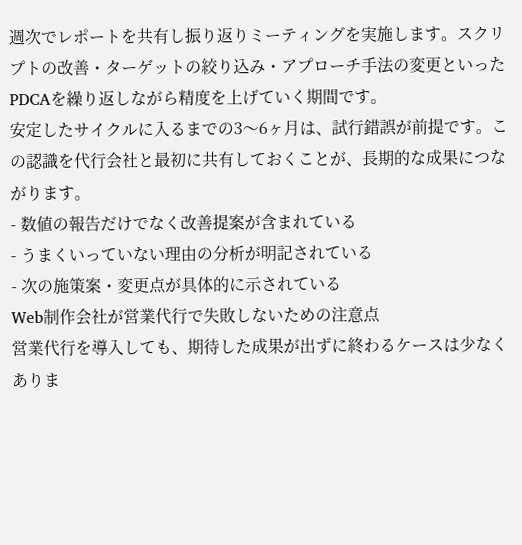週次でレポートを共有し振り返りミーティングを実施します。スクリプトの改善・ターゲットの絞り込み・アプローチ手法の変更といったPDCAを繰り返しながら精度を上げていく期間です。
安定したサイクルに入るまでの3〜6ヶ月は、試行錯誤が前提です。この認識を代行会社と最初に共有しておくことが、長期的な成果につながります。
- 数値の報告だけでなく改善提案が含まれている
- うまくいっていない理由の分析が明記されている
- 次の施策案・変更点が具体的に示されている
Web制作会社が営業代行で失敗しないための注意点
営業代行を導入しても、期待した成果が出ずに終わるケースは少なくありま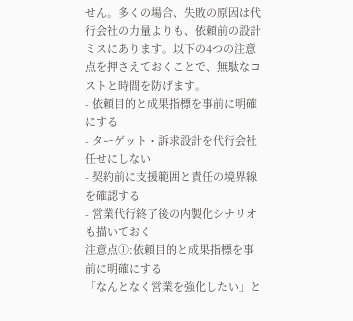せん。多くの場合、失敗の原因は代行会社の力量よりも、依頼前の設計ミスにあります。以下の4つの注意点を押さえておくことで、無駄なコストと時間を防げます。
- 依頼目的と成果指標を事前に明確にする
- ターゲット・訴求設計を代行会社任せにしない
- 契約前に支援範囲と責任の境界線を確認する
- 営業代行終了後の内製化シナリオも描いておく
注意点①:依頼目的と成果指標を事前に明確にする
「なんとなく営業を強化したい」と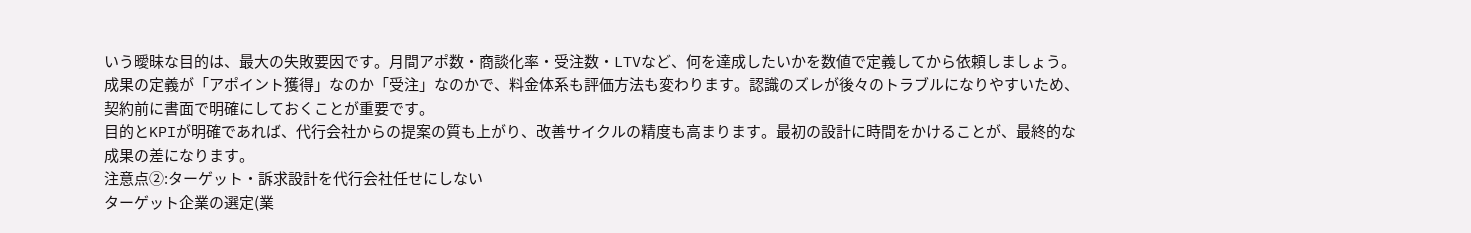いう曖昧な目的は、最大の失敗要因です。月間アポ数・商談化率・受注数・LTVなど、何を達成したいかを数値で定義してから依頼しましょう。
成果の定義が「アポイント獲得」なのか「受注」なのかで、料金体系も評価方法も変わります。認識のズレが後々のトラブルになりやすいため、契約前に書面で明確にしておくことが重要です。
目的とKPIが明確であれば、代行会社からの提案の質も上がり、改善サイクルの精度も高まります。最初の設計に時間をかけることが、最終的な成果の差になります。
注意点②:ターゲット・訴求設計を代行会社任せにしない
ターゲット企業の選定(業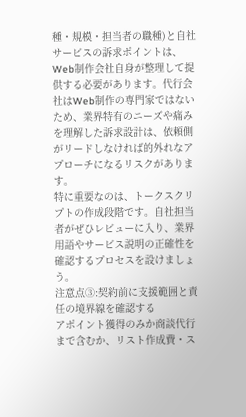種・規模・担当者の職種)と自社サービスの訴求ポイントは、Web制作会社自身が整理して提供する必要があります。代行会社はWeb制作の専門家ではないため、業界特有のニーズや痛みを理解した訴求設計は、依頼側がリードしなければ的外れなアプローチになるリスクがあります。
特に重要なのは、トークスクリプトの作成段階です。自社担当者がぜひレビューに入り、業界用語やサービス説明の正確性を確認するプロセスを設けましょう。
注意点③:契約前に支援範囲と責任の境界線を確認する
アポイント獲得のみか商談代行まで含むか、リスト作成費・ス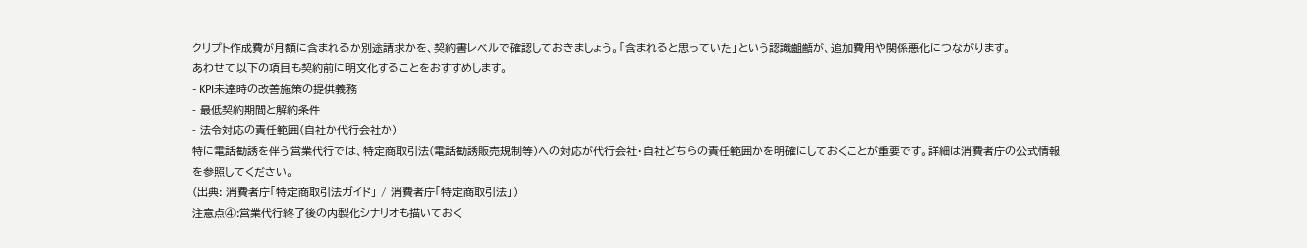クリプト作成費が月額に含まれるか別途請求かを、契約書レベルで確認しておきましょう。「含まれると思っていた」という認識齟齬が、追加費用や関係悪化につながります。
あわせて以下の項目も契約前に明文化することをおすすめします。
- KPI未達時の改善施策の提供義務
- 最低契約期間と解約条件
- 法令対応の責任範囲(自社か代行会社か)
特に電話勧誘を伴う営業代行では、特定商取引法(電話勧誘販売規制等)への対応が代行会社・自社どちらの責任範囲かを明確にしておくことが重要です。詳細は消費者庁の公式情報を参照してください。
(出典: 消費者庁「特定商取引法ガイド」 / 消費者庁「特定商取引法」)
注意点④:営業代行終了後の内製化シナリオも描いておく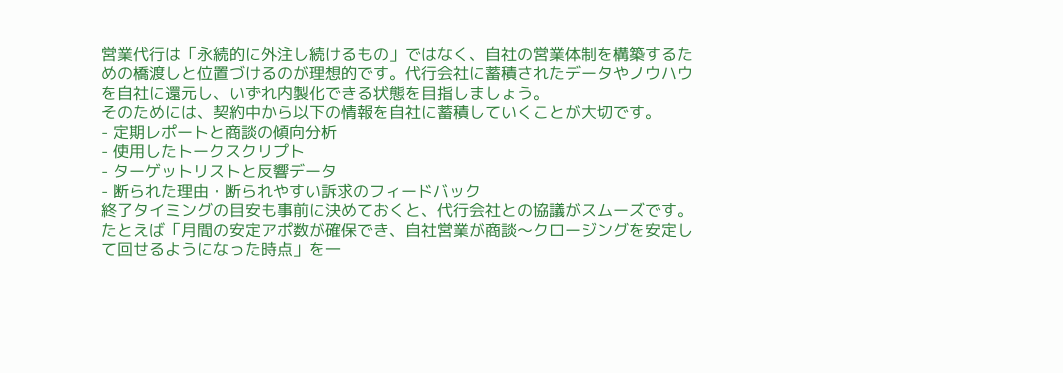営業代行は「永続的に外注し続けるもの」ではなく、自社の営業体制を構築するための橋渡しと位置づけるのが理想的です。代行会社に蓄積されたデータやノウハウを自社に還元し、いずれ内製化できる状態を目指しましょう。
そのためには、契約中から以下の情報を自社に蓄積していくことが大切です。
- 定期レポートと商談の傾向分析
- 使用したトークスクリプト
- ターゲットリストと反響データ
- 断られた理由・断られやすい訴求のフィードバック
終了タイミングの目安も事前に決めておくと、代行会社との協議がスムーズです。たとえば「月間の安定アポ数が確保でき、自社営業が商談〜クロージングを安定して回せるようになった時点」を一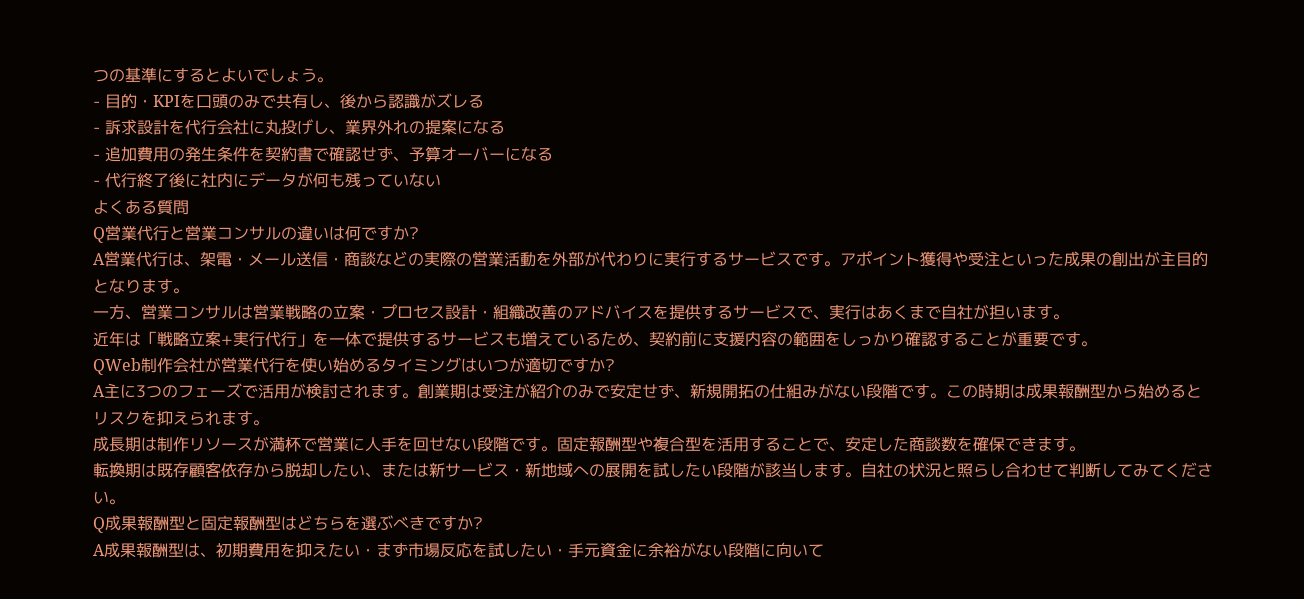つの基準にするとよいでしょう。
- 目的・KPIを口頭のみで共有し、後から認識がズレる
- 訴求設計を代行会社に丸投げし、業界外れの提案になる
- 追加費用の発生条件を契約書で確認せず、予算オーバーになる
- 代行終了後に社内にデータが何も残っていない
よくある質問
Q営業代行と営業コンサルの違いは何ですか?
A営業代行は、架電・メール送信・商談などの実際の営業活動を外部が代わりに実行するサービスです。アポイント獲得や受注といった成果の創出が主目的となります。
一方、営業コンサルは営業戦略の立案・プロセス設計・組織改善のアドバイスを提供するサービスで、実行はあくまで自社が担います。
近年は「戦略立案+実行代行」を一体で提供するサービスも増えているため、契約前に支援内容の範囲をしっかり確認することが重要です。
QWeb制作会社が営業代行を使い始めるタイミングはいつが適切ですか?
A主に3つのフェーズで活用が検討されます。創業期は受注が紹介のみで安定せず、新規開拓の仕組みがない段階です。この時期は成果報酬型から始めるとリスクを抑えられます。
成長期は制作リソースが満杯で営業に人手を回せない段階です。固定報酬型や複合型を活用することで、安定した商談数を確保できます。
転換期は既存顧客依存から脱却したい、または新サービス・新地域への展開を試したい段階が該当します。自社の状況と照らし合わせて判断してみてください。
Q成果報酬型と固定報酬型はどちらを選ぶべきですか?
A成果報酬型は、初期費用を抑えたい・まず市場反応を試したい・手元資金に余裕がない段階に向いて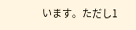います。ただし1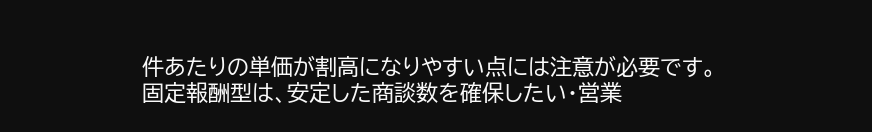件あたりの単価が割高になりやすい点には注意が必要です。
固定報酬型は、安定した商談数を確保したい・営業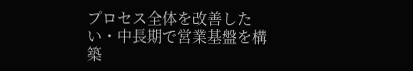プロセス全体を改善したい・中長期で営業基盤を構築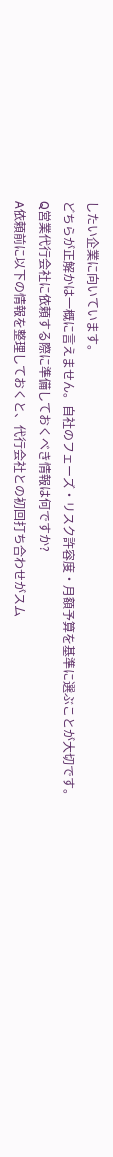したい企業に向いています。
どちらが正解かは一概に言えません。自社のフェーズ・リスク許容度・月額予算を基準に選ぶことが大切です。
Q営業代行会社に依頼する際に準備しておくべき情報は何ですか?
A依頼前に以下の情報を整理しておくと、代行会社との初回打ち合わせがスム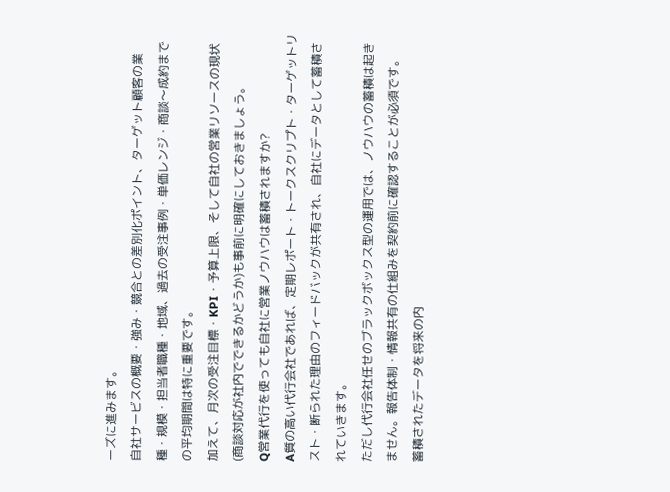ーズに進みます。
自社サービスの概要・強み・競合との差別化ポイント、ターゲット顧客の業種・規模・担当者職種・地域、過去の受注事例・単価レンジ・商談〜成約までの平均期間は特に重要です。
加えて、月次の受注目標・KPI・予算上限、そして自社の営業リソースの現状(商談対応が社内でできるかどうか)も事前に明確にしておきましょう。
Q営業代行を使っても自社に営業ノウハウは蓄積されますか?
A質の高い代行会社であれば、定期レポート・トークスクリプト・ターゲットリスト・断られた理由のフィードバックが共有され、自社にデータとして蓄積されていきます。
ただし代行会社任せのブラックボックス型の運用では、ノウハウの蓄積は起きません。報告体制・情報共有の仕組みを契約前に確認することが必須です。
蓄積されたデータを将来の内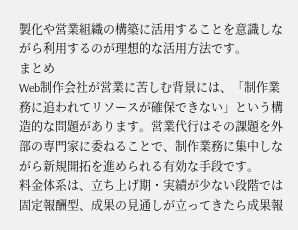製化や営業組織の構築に活用することを意識しながら利用するのが理想的な活用方法です。
まとめ
Web制作会社が営業に苦しむ背景には、「制作業務に追われてリソースが確保できない」という構造的な問題があります。営業代行はその課題を外部の専門家に委ねることで、制作業務に集中しながら新規開拓を進められる有効な手段です。
料金体系は、立ち上げ期・実績が少ない段階では固定報酬型、成果の見通しが立ってきたら成果報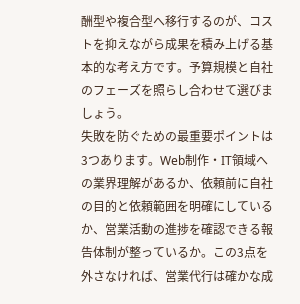酬型や複合型へ移行するのが、コストを抑えながら成果を積み上げる基本的な考え方です。予算規模と自社のフェーズを照らし合わせて選びましょう。
失敗を防ぐための最重要ポイントは3つあります。Web制作・IT領域への業界理解があるか、依頼前に自社の目的と依頼範囲を明確にしているか、営業活動の進捗を確認できる報告体制が整っているか。この3点を外さなければ、営業代行は確かな成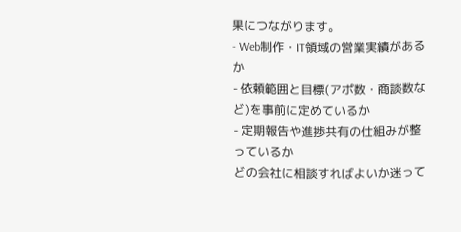果につながります。
- Web制作・IT領域の営業実績があるか
- 依頼範囲と目標(アポ数・商談数など)を事前に定めているか
- 定期報告や進捗共有の仕組みが整っているか
どの会社に相談すればよいか迷って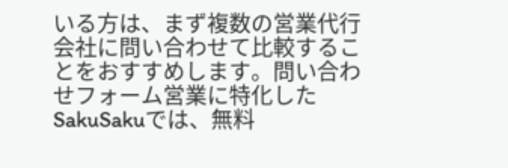いる方は、まず複数の営業代行会社に問い合わせて比較することをおすすめします。問い合わせフォーム営業に特化したSakuSakuでは、無料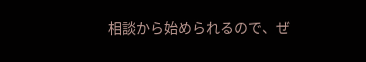相談から始められるので、ぜ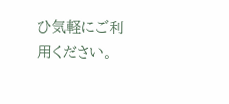ひ気軽にご利用ください。